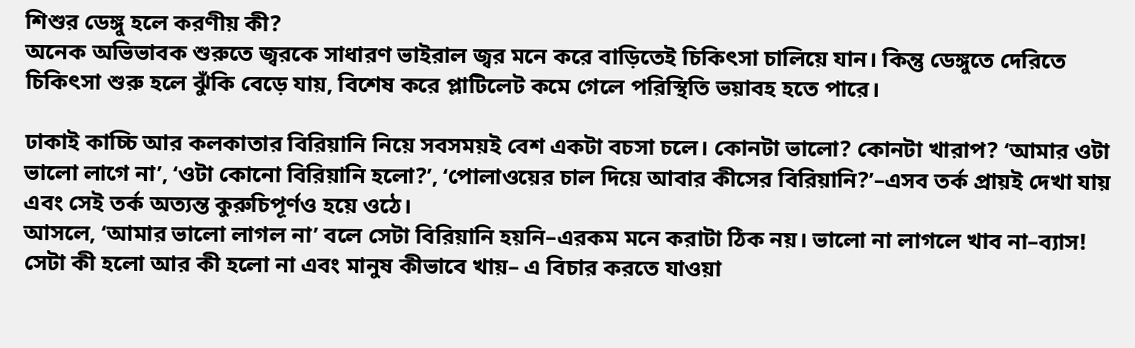শিশুর ডেঙ্গু হলে করণীয় কী?
অনেক অভিভাবক শুরুতে জ্বরকে সাধারণ ভাইরাল জ্বর মনে করে বাড়িতেই চিকিৎসা চালিয়ে যান। কিন্তু ডেঙ্গুতে দেরিতে চিকিৎসা শুরু হলে ঝুঁকি বেড়ে যায়, বিশেষ করে প্লাটিলেট কমে গেলে পরিস্থিতি ভয়াবহ হতে পারে।

ঢাকাই কাচ্চি আর কলকাতার বিরিয়ানি নিয়ে সবসময়ই বেশ একটা বচসা চলে। কোনটা ভালো? কোনটা খারাপ? ‘আমার ওটা ভালো লাগে না’, ‘ওটা কোনো বিরিয়ানি হলো?’, ‘পোলাওয়ের চাল দিয়ে আবার কীসের বিরিয়ানি?’–এসব তর্ক প্রায়ই দেখা যায় এবং সেই তর্ক অত্যন্ত কুরুচিপূর্ণও হয়ে ওঠে।
আসলে, ‘আমার ভালো লাগল না’ বলে সেটা বিরিয়ানি হয়নি–এরকম মনে করাটা ঠিক নয়। ভালো না লাগলে খাব না–ব্যাস! সেটা কী হলো আর কী হলো না এবং মানুষ কীভাবে খায়– এ বিচার করতে যাওয়া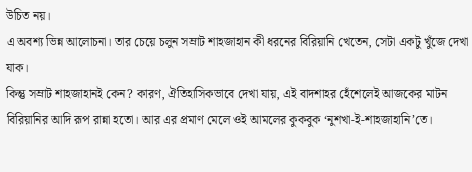উচিত নয়।
এ অবশ্য ভিন্ন আলোচনা। তার চেয়ে চলুন সম্রাট শাহজাহান কী ধরনের বিরিয়ানি খেতেন, সেটা একটু খুঁজে দেখা যাক।
কিন্তু সম্রাট শাহজাহানই কেন? কারণ, ঐতিহাসিকভাবে দেখা যায়, এই বাদশাহর হেঁশেলেই আজকের মাটন বিরিয়ানির আদি রূপ রান্না হতো। আর এর প্রমাণ মেলে ওই আমলের কুকবুক ‘নুশখা-ই-শাহজাহানি’তে।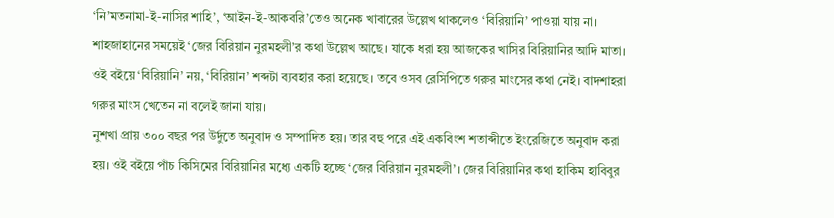‘নি’মতনামা-ই-নাসির শাহি’, ‘আইন-ই-আকবরি’তেও অনেক খাবারের উল্লেখ থাকলেও ‘বিরিয়ানি’ পাওয়া যায় না। শাহজাহানের সময়েই ‘জের বিরিয়ান নুরমহলী’র কথা উল্লেখ আছে। যাকে ধরা হয় আজকের খাসির বিরিয়ানির আদি মাতা। ওই বইয়ে ‘বিরিয়ানি’ নয়, ‘বিরিয়ান’ শব্দটা ব্যবহার করা হয়েছে। তবে ওসব রেসিপিতে গরুর মাংসের কথা নেই। বাদশাহরা গরুর মাংস খেতেন না বলেই জানা যায়।
নুশখা প্রায় ৩০০ বছর পর উর্দুতে অনুবাদ ও সম্পাদিত হয়। তার বহু পরে এই একবিংশ শতাব্দীতে ইংরেজিতে অনুবাদ করা হয়। ওই বইয়ে পাঁচ কিসিমের বিরিয়ানির মধ্যে একটি হচ্ছে ‘জের বিরিয়ান নুরমহলী’। জের বিরিয়ানির কথা হাকিম হাবিবুর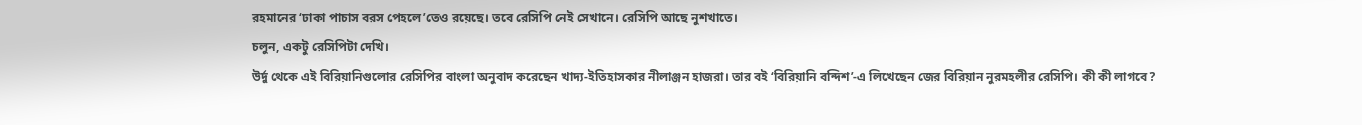রহমানের ‘ঢাকা পাচাস বরস পেহলে’তেও রয়েছে। তবে রেসিপি নেই সেখানে। রেসিপি আছে নুশখাতে।
চলুন, একটু রেসিপিটা দেখি।
উর্দু থেকে এই বিরিয়ানিগুলোর রেসিপির বাংলা অনুবাদ করেছেন খাদ্য-ইতিহাসকার নীলাঞ্জন হাজরা। তার বই ‘বিরিয়ানি বন্দিশ’-এ লিখেছেন জের বিরিয়ান নুরমহলীর রেসিপি। কী কী লাগবে?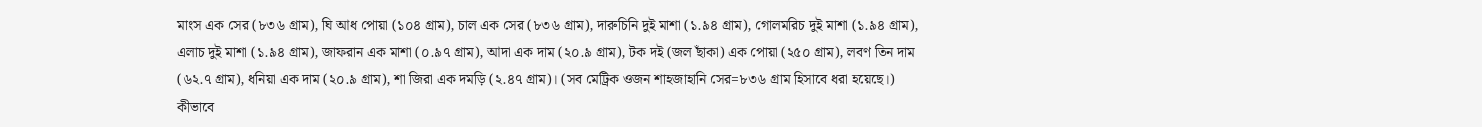মাংস এক সের (৮৩৬ গ্রাম), ঘি আধ পোয়া (১০৪ গ্রাম), চাল এক সের (৮৩৬ গ্রাম), দারুচিনি দুই মাশা (১.৯৪ গ্রাম), গোলমরিচ দুই মাশা (১.৯৪ গ্রাম), এলাচ দুই মাশা (১.৯৪ গ্রাম), জাফরান এক মাশা (০.৯৭ গ্রাম), আদা এক দাম (২০.৯ গ্রাম), টক দই (জল ছাঁকা) এক পোয়া (২৫০ গ্রাম), লবণ তিন দাম (৬২.৭ গ্রাম), ধনিয়া এক দাম (২০.৯ গ্রাম), শা জিরা এক দমড়ি (২.৪৭ গ্রাম)। (সব মেট্রিক ওজন শাহজাহানি সের=৮৩৬ গ্রাম হিসাবে ধরা হয়েছে।)
কীভাবে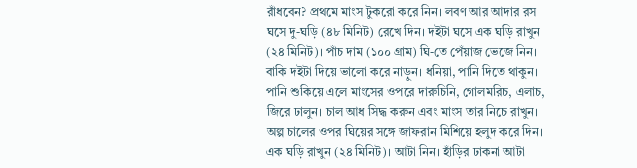রাঁধবেন? প্রথমে মাংস টুকরো করে নিন। লবণ আর আদার রস ঘসে দু-ঘড়ি (৪৮ মিনিট) রেখে দিন। দইটা ঘসে এক ঘড়ি রাখুন (২৪ মিনিট)। পাঁচ দাম (১০০ গ্রাম) ঘি-তে পেঁয়াজ ভেজে নিন। বাকি দইটা দিয়ে ভালো করে নাড়ুন। ধনিয়া, পানি দিতে থাকুন। পানি শুকিয়ে এলে মাংসের ওপরে দারুচিনি, গোলমরিচ, এলাচ, জিরে ঢালুন। চাল আধ সিদ্ধ করুন এবং মাংস তার নিচে রাখুন। অল্প চালের ওপর ঘিয়ের সঙ্গে জাফরান মিশিয়ে হলুদ করে দিন। এক ঘড়ি রাখুন (২৪ মিনিট)। আটা নিন। হাঁড়ির ঢাকনা আটা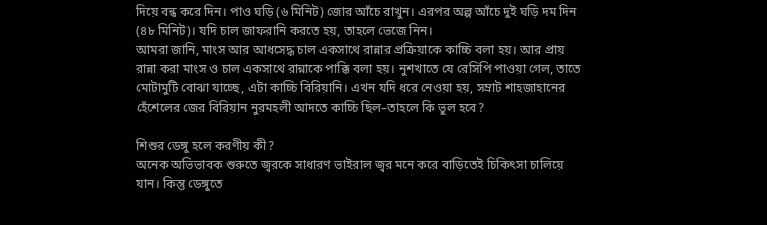দিয়ে বন্ধ করে দিন। পাও ঘড়ি (৬ মিনিট) জোর আঁচে রাখুন। এরপর অল্প আঁচে দুই ঘড়ি দম দিন (৪৮ মিনিট)। যদি চাল জাফরানি করতে হয়, তাহলে ভেজে নিন।
আমরা জানি, মাংস আর আধসেদ্ধ চাল একসাথে রান্নার প্রক্রিয়াকে কাচ্চি বলা হয়। আর প্রায় রান্না করা মাংস ও চাল একসাথে রান্নাকে পাক্কি বলা হয়। নুশখাতে যে রেসিপি পাওয়া গেল, তাতে মোটামুটি বোঝা যাচ্ছে, এটা কাচ্চি বিরিয়ানি। এখন যদি ধরে নেওয়া হয়, সম্রাট শাহজাহানের হেঁশেলের জের বিরিয়ান নুরমহলী আদতে কাচ্চি ছিল–তাহলে কি ভুল হবে?

শিশুর ডেঙ্গু হলে করণীয় কী?
অনেক অভিভাবক শুরুতে জ্বরকে সাধারণ ভাইরাল জ্বর মনে করে বাড়িতেই চিকিৎসা চালিয়ে যান। কিন্তু ডেঙ্গুতে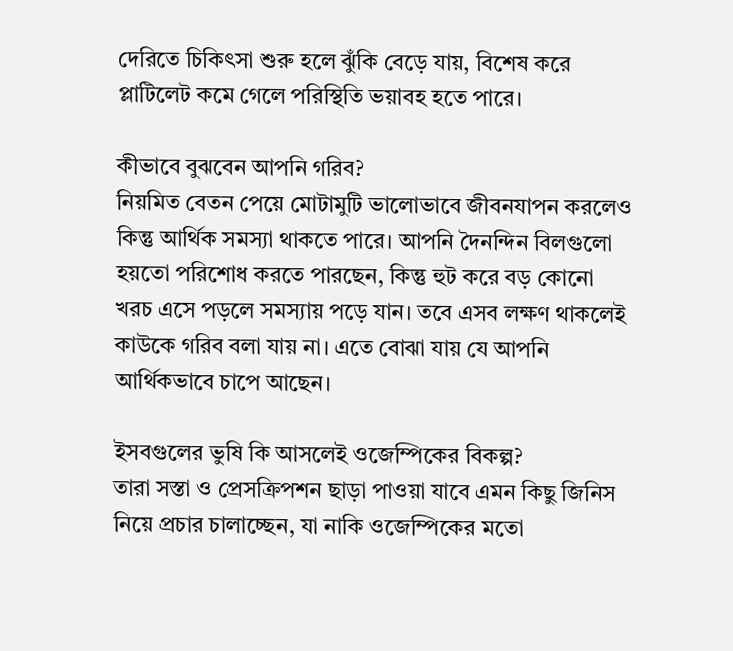দেরিতে চিকিৎসা শুরু হলে ঝুঁকি বেড়ে যায়, বিশেষ করে প্লাটিলেট কমে গেলে পরিস্থিতি ভয়াবহ হতে পারে।

কীভাবে বুঝবেন আপনি গরিব?
নিয়মিত বেতন পেয়ে মোটামুটি ভালোভাবে জীবনযাপন করলেও কিন্তু আর্থিক সমস্যা থাকতে পারে। আপনি দৈনন্দিন বিলগুলো হয়তো পরিশোধ করতে পারছেন, কিন্তু হুট করে বড় কোনো খরচ এসে পড়লে সমস্যায় পড়ে যান। তবে এসব লক্ষণ থাকলেই কাউকে গরিব বলা যায় না। এতে বোঝা যায় যে আপনি আর্থিকভাবে চাপে আছেন।

ইসবগুলের ভুষি কি আসলেই ওজেম্পিকের বিকল্প?
তারা সস্তা ও প্রেসক্রিপশন ছাড়া পাওয়া যাবে এমন কিছু জিনিস নিয়ে প্রচার চালাচ্ছেন, যা নাকি ওজেম্পিকের মতো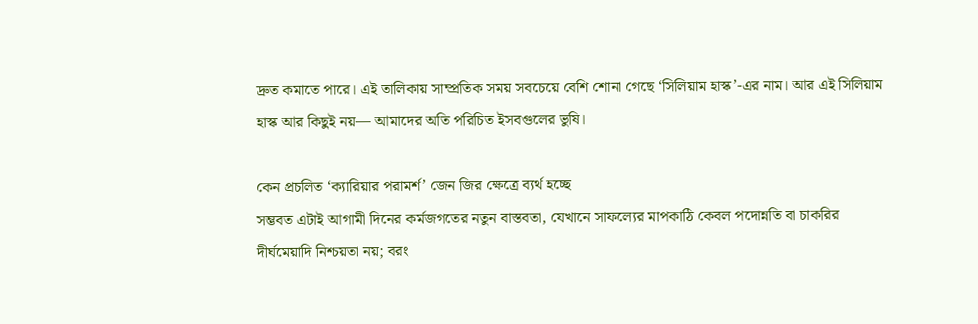দ্রুত কমাতে পারে। এই তালিকায় সাম্প্রতিক সময় সবচেয়ে বেশি শোনা গেছে ‘সিলিয়াম হাস্ক’-এর নাম। আর এই সিলিয়াম হাস্ক আর কিছুই নয়— আমাদের অতি পরিচিত ইসবগুলের ভুষি।

কেন প্রচলিত ‘ক্যারিয়ার পরামর্শ’ জেন জির ক্ষেত্রে ব্যর্থ হচ্ছে
সম্ভবত এটাই আগামী দিনের কর্মজগতের নতুন বাস্তবতা, যেখানে সাফল্যের মাপকাঠি কেবল পদোন্নতি বা চাকরির দীর্ঘমেয়াদি নিশ্চয়তা নয়; বরং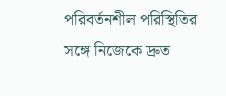পরিবর্তনশীল পরিস্থিতির সঙ্গে নিজেকে দ্রুত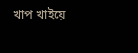খাপ খাইয়ে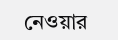নেওয়ার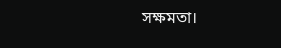সক্ষমতা।